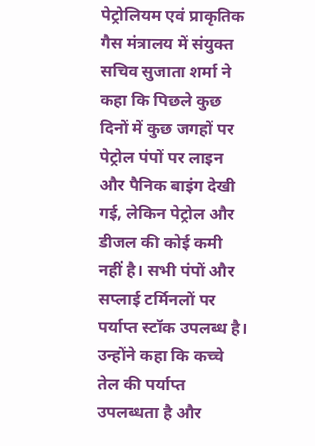पेट्रोलियम एवं प्राकृतिक गैस मंत्रालय में संयुक्त सचिव सुजाता शर्मा ने कहा कि पिछले कुछ दिनों में कुछ जगहों पर पेट्रोल पंपों पर लाइन और पैनिक बाइंग देखी गई, लेकिन पेट्रोल और डीजल की कोई कमी नहीं है। सभी पंपों और सप्लाई टर्मिनलों पर पर्याप्त स्टॉक उपलब्ध है।
उन्होंने कहा कि कच्चे तेल की पर्याप्त उपलब्धता है और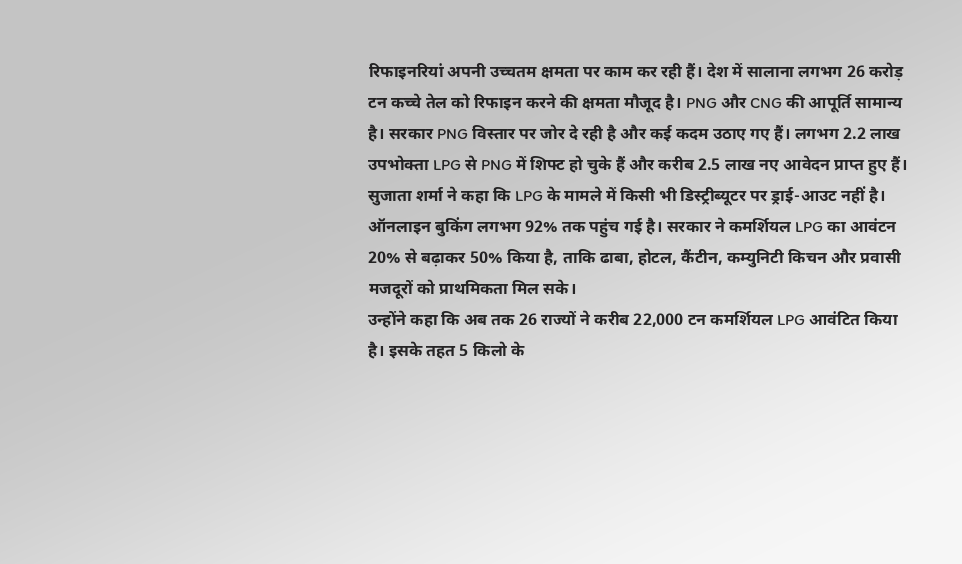रिफाइनरियां अपनी उच्चतम क्षमता पर काम कर रही हैं। देश में सालाना लगभग 26 करोड़ टन कच्चे तेल को रिफाइन करने की क्षमता मौजूद है। PNG और CNG की आपूर्ति सामान्य है। सरकार PNG विस्तार पर जोर दे रही है और कई कदम उठाए गए हैं। लगभग 2.2 लाख उपभोक्ता LPG से PNG में शिफ्ट हो चुके हैं और करीब 2.5 लाख नए आवेदन प्राप्त हुए हैं।
सुजाता शर्मा ने कहा कि LPG के मामले में किसी भी डिस्ट्रीब्यूटर पर ड्राई-आउट नहीं है। ऑनलाइन बुकिंग लगभग 92% तक पहुंच गई है। सरकार ने कमर्शियल LPG का आवंटन 20% से बढ़ाकर 50% किया है, ताकि ढाबा, होटल, कैंटीन, कम्युनिटी किचन और प्रवासी मजदूरों को प्राथमिकता मिल सके।
उन्होंने कहा कि अब तक 26 राज्यों ने करीब 22,000 टन कमर्शियल LPG आवंटित किया है। इसके तहत 5 किलो के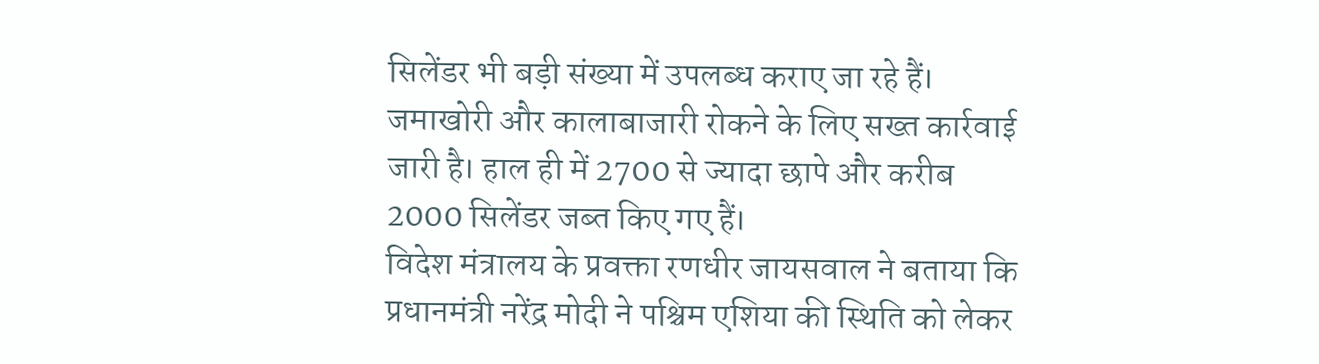सिलेंडर भी बड़ी संख्या में उपलब्ध कराए जा रहे हैं। जमाखोरी और कालाबाजारी रोकने के लिए सख्त कार्रवाई जारी है। हाल ही में 2700 से ज्यादा छापे और करीब 2000 सिलेंडर जब्त किए गए हैं।
विदेश मंत्रालय के प्रवक्ता रणधीर जायसवाल ने बताया कि प्रधानमंत्री नरेंद्र मोदी ने पश्चिम एशिया की स्थिति को लेकर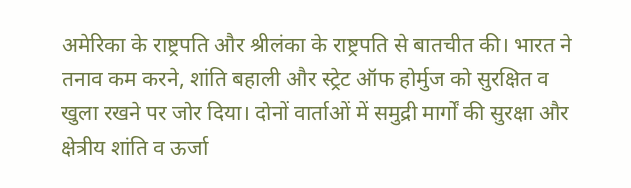अमेरिका के राष्ट्रपति और श्रीलंका के राष्ट्रपति से बातचीत की। भारत ने तनाव कम करने, शांति बहाली और स्ट्रेट ऑफ होर्मुज को सुरक्षित व खुला रखने पर जोर दिया। दोनों वार्ताओं में समुद्री मार्गों की सुरक्षा और क्षेत्रीय शांति व ऊर्जा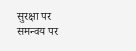सुरक्षा पर समन्वय पर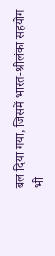बल दिया गया, जिसमें भारत-श्रीलंका सहयोग भी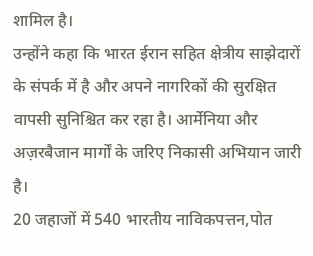शामिल है।
उन्होंने कहा कि भारत ईरान सहित क्षेत्रीय साझेदारों के संपर्क में है और अपने नागरिकों की सुरक्षित वापसी सुनिश्चित कर रहा है। आर्मेनिया और अज़रबैजान मार्गों के जरिए निकासी अभियान जारी है।
20 जहाजों में 540 भारतीय नाविकपत्तन,पोत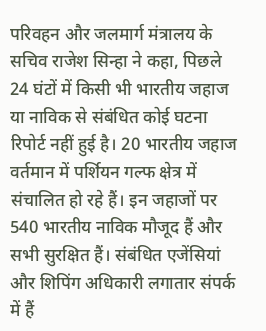परिवहन और जलमार्ग मंत्रालय के सचिव राजेश सिन्हा ने कहा, पिछले 24 घंटों में किसी भी भारतीय जहाज या नाविक से संबंधित कोई घटना रिपोर्ट नहीं हुई है। 20 भारतीय जहाज वर्तमान में पर्शियन गल्फ क्षेत्र में संचालित हो रहे हैं। इन जहाजों पर 540 भारतीय नाविक मौजूद हैं और सभी सुरक्षित हैं। संबंधित एजेंसियां और शिपिंग अधिकारी लगातार संपर्क में हैं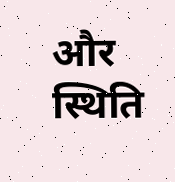और स्थिति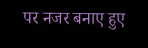पर नजर बनाए हुए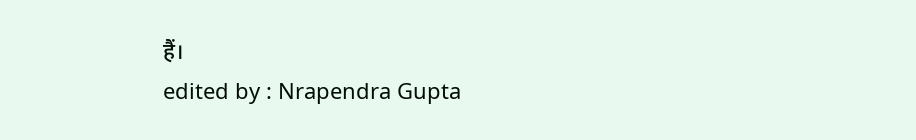हैं।
edited by : Nrapendra Gupta